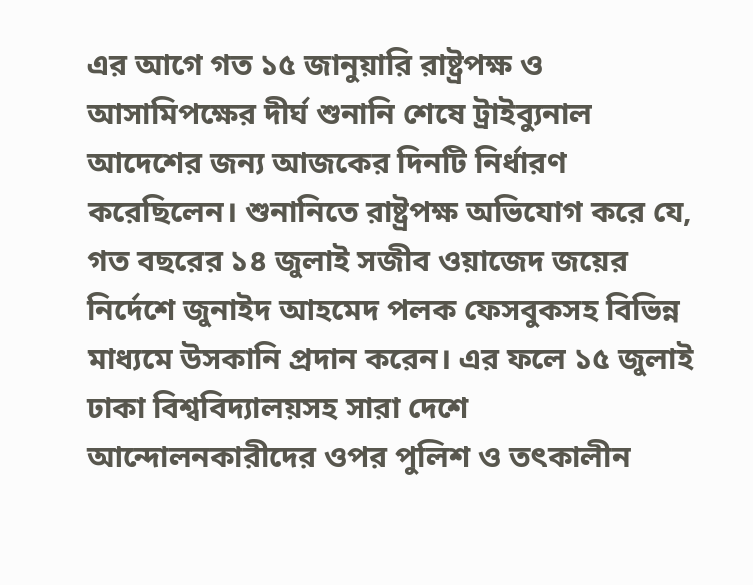এর আগে গত ১৫ জানুয়ারি রাষ্ট্রপক্ষ ও আসামিপক্ষের দীর্ঘ শুনানি শেষে ট্রাইব্যুনাল আদেশের জন্য আজকের দিনটি নির্ধারণ করেছিলেন। শুনানিতে রাষ্ট্রপক্ষ অভিযোগ করে যে, গত বছরের ১৪ জুলাই সজীব ওয়াজেদ জয়ের নির্দেশে জুনাইদ আহমেদ পলক ফেসবুকসহ বিভিন্ন মাধ্যমে উসকানি প্রদান করেন। এর ফলে ১৫ জুলাই ঢাকা বিশ্ববিদ্যালয়সহ সারা দেশে আন্দোলনকারীদের ওপর পুলিশ ও তৎকালীন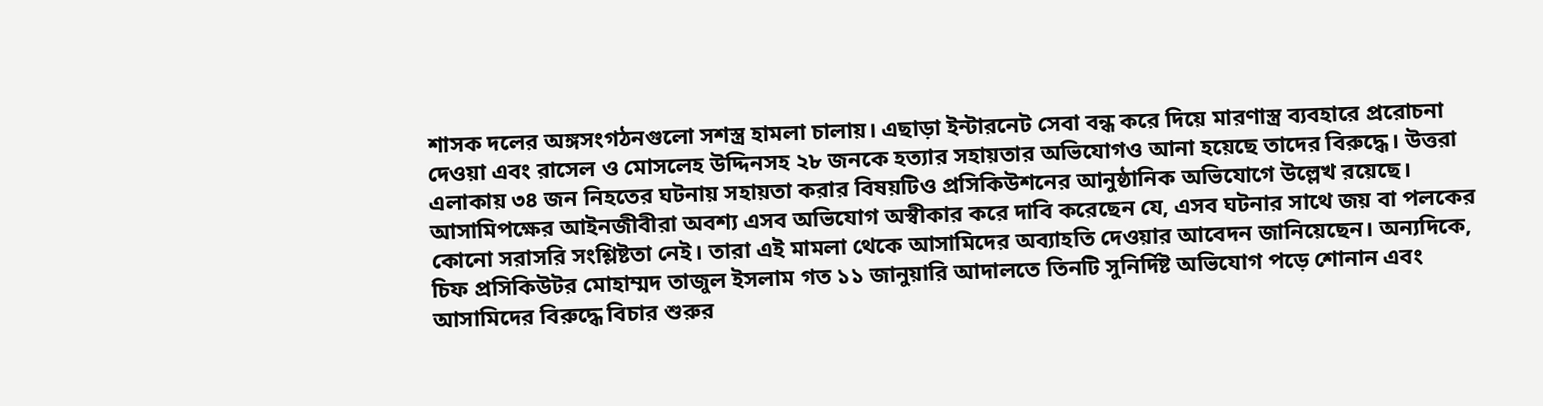শাসক দলের অঙ্গসংগঠনগুলো সশস্ত্র হামলা চালায়। এছাড়া ইন্টারনেট সেবা বন্ধ করে দিয়ে মারণাস্ত্র ব্যবহারে প্ররোচনা দেওয়া এবং রাসেল ও মোসলেহ উদ্দিনসহ ২৮ জনকে হত্যার সহায়তার অভিযোগও আনা হয়েছে তাদের বিরুদ্ধে। উত্তরা এলাকায় ৩৪ জন নিহতের ঘটনায় সহায়তা করার বিষয়টিও প্রসিকিউশনের আনুষ্ঠানিক অভিযোগে উল্লেখ রয়েছে।
আসামিপক্ষের আইনজীবীরা অবশ্য এসব অভিযোগ অস্বীকার করে দাবি করেছেন যে, এসব ঘটনার সাথে জয় বা পলকের কোনো সরাসরি সংশ্লিষ্টতা নেই। তারা এই মামলা থেকে আসামিদের অব্যাহতি দেওয়ার আবেদন জানিয়েছেন। অন্যদিকে, চিফ প্রসিকিউটর মোহাম্মদ তাজুল ইসলাম গত ১১ জানুয়ারি আদালতে তিনটি সুনির্দিষ্ট অভিযোগ পড়ে শোনান এবং আসামিদের বিরুদ্ধে বিচার শুরুর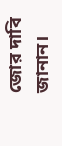জোর দাবি জানান।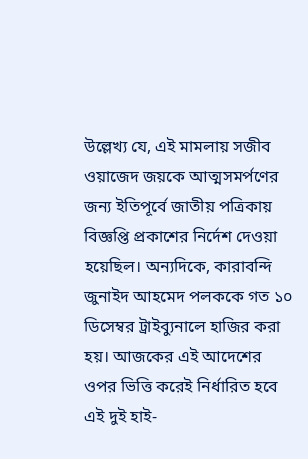উল্লেখ্য যে, এই মামলায় সজীব ওয়াজেদ জয়কে আত্মসমর্পণের জন্য ইতিপূর্বে জাতীয় পত্রিকায় বিজ্ঞপ্তি প্রকাশের নির্দেশ দেওয়া হয়েছিল। অন্যদিকে, কারাবন্দি জুনাইদ আহমেদ পলককে গত ১০ ডিসেম্বর ট্রাইব্যুনালে হাজির করা হয়। আজকের এই আদেশের ওপর ভিত্তি করেই নির্ধারিত হবে এই দুই হাই-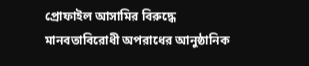প্রোফাইল আসামির বিরুদ্ধে মানবতাবিরোধী অপরাধের আনুষ্ঠানিক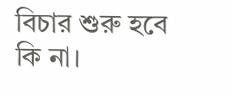বিচার শুরু হবে কি না।